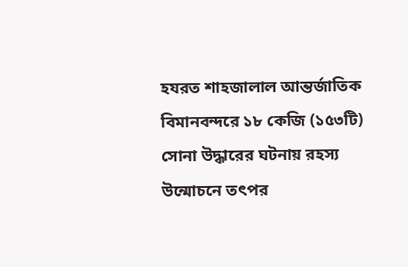হযরত শাহজালাল আন্তর্জাতিক বিমানবন্দরে ১৮ কেজি (১৫৩টি) সোনা উদ্ধারের ঘটনায় রহস্য উন্মোচনে তৎপর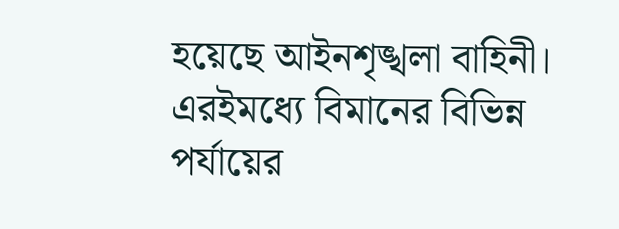হয়েছে আইনশৃঙ্খলা বাহিনী। এরইমধ্যে বিমানের বিভিন্ন পর্যায়ের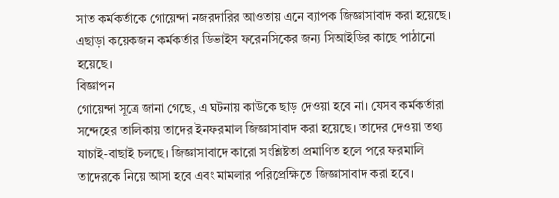সাত কর্মকর্তাকে গোয়েন্দা নজরদারির আওতায় এনে ব্যাপক জিজ্ঞাসাবাদ করা হয়েছে। এছাড়া কয়েকজন কর্মকর্তার ডিভাইস ফরেনসিকের জন্য সিআইডির কাছে পাঠানো হয়েছে।
বিজ্ঞাপন
গোয়েন্দা সূত্রে জানা গেছে, এ ঘটনায় কাউকে ছাড় দেওয়া হবে না। যেসব কর্মকর্তারা সন্দেহের তালিকায় তাদের ইনফরমাল জিজ্ঞাসাবাদ করা হয়েছে। তাদের দেওয়া তথ্য যাচাই-বাছাই চলছে। জিজ্ঞাসাবাদে কারো সংশ্লিষ্টতা প্রমাণিত হলে পরে ফরমালি তাদেরকে নিয়ে আসা হবে এবং মামলার পরিপ্রেক্ষিতে জিজ্ঞাসাবাদ করা হবে।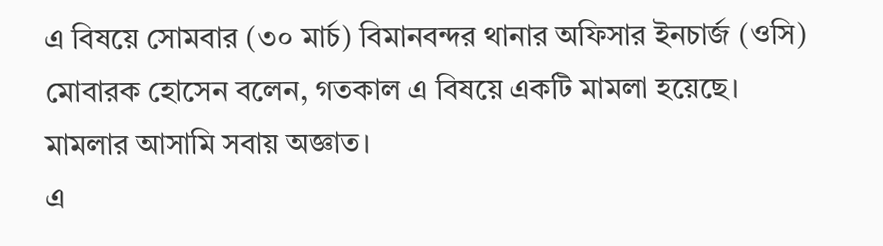এ বিষয়ে সোমবার (৩০ মার্চ) বিমানবন্দর থানার অফিসার ইনচার্জ (ওসি) মোবারক হোসেন বলেন, গতকাল এ বিষয়ে একটি মামলা হয়েছে। মামলার আসামি সবায় অজ্ঞাত।
এ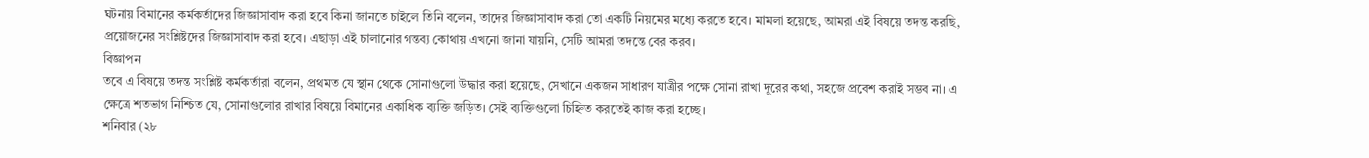ঘটনায় বিমানের কর্মকর্তাদের জিজ্ঞাসাবাদ করা হবে কিনা জানতে চাইলে তিনি বলেন, তাদের জিজ্ঞাসাবাদ করা তো একটি নিয়মের মধ্যে করতে হবে। মামলা হয়েছে, আমরা এই বিষয়ে তদন্ত করছি, প্রয়োজনের সংশ্লিষ্টদের জিজ্ঞাসাবাদ করা হবে। এছাড়া এই চালানোর গন্তব্য কোথায় এখনো জানা যায়নি, সেটি আমরা তদন্তে বের করব।
বিজ্ঞাপন
তবে এ বিষয়ে তদন্ত সংশ্লিষ্ট কর্মকর্তারা বলেন, প্রথমত যে স্থান থেকে সোনাগুলো উদ্ধার করা হয়েছে, সেখানে একজন সাধারণ যাত্রীর পক্ষে সোনা রাখা দূরের কথা, সহজে প্রবেশ করাই সম্ভব না। এ ক্ষেত্রে শতভাগ নিশ্চিত যে, সোনাগুলোর রাখার বিষয়ে বিমানের একাধিক ব্যক্তি জড়িত। সেই ব্যক্তিগুলো চিহ্নিত করতেই কাজ করা হচ্ছে।
শনিবার (২৮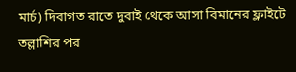মার্চ) দিবাগত রাতে দুবাই থেকে আসা বিমানের ফ্লাইটে তল্লাশির পর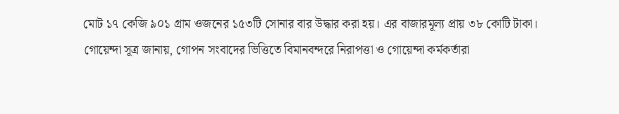মোট ১৭ কেজি ৯০১ গ্রাম ওজনের ১৫৩টি সোনার বার উদ্ধার করা হয়। এর বাজারমূল্য প্রায় ৩৮ কোটি টাকা।
গোয়েন্দা সূত্র জানায়, গোপন সংবাদের ভিত্তিতে বিমানবন্দরে নিরাপত্তা ও গোয়েন্দা কর্মকর্তারা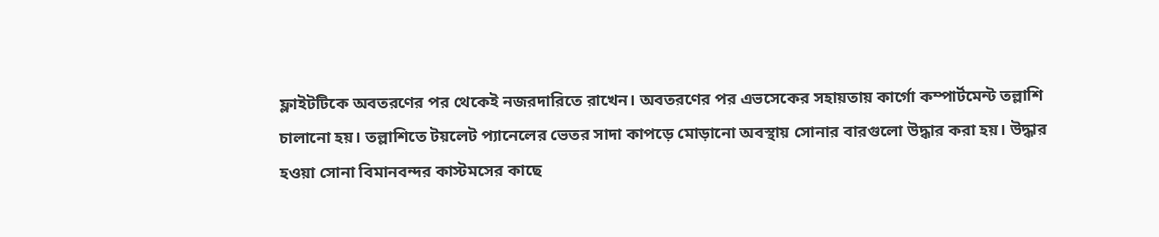ফ্লাইটটিকে অবতরণের পর থেকেই নজরদারিতে রাখেন। অবতরণের পর এভসেকের সহায়তায় কার্গো কম্পার্টমেন্ট তল্লাশি চালানো হয়। তল্লাশিতে টয়লেট প্যানেলের ভেতর সাদা কাপড়ে মোড়ানো অবস্থায় সোনার বারগুলো উদ্ধার করা হয়। উদ্ধার হওয়া সোনা বিমানবন্দর কাস্টমসের কাছে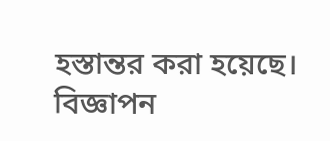হস্তান্তর করা হয়েছে।
বিজ্ঞাপন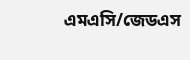এমএসি/জেডএস